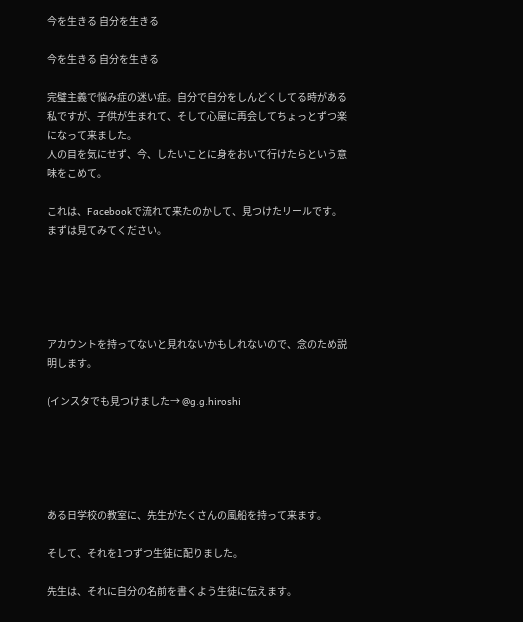今を生きる 自分を生きる

今を生きる 自分を生きる

完璧主義で悩み症の迷い症。自分で自分をしんどくしてる時がある私ですが、子供が生まれて、そして心屋に再会してちょっとずつ楽になって来ました。
人の目を気にせず、今、したいことに身をおいて行けたらという意味をこめて。

これは、Facebookで流れて来たのかして、見つけたリールです。
まずは見てみてください。





アカウントを持ってないと見れないかもしれないので、念のため説明します。

(インスタでも見つけました→ @g.g.hiroshi





ある日学校の教室に、先生がたくさんの風船を持って来ます。

そして、それを1つずつ生徒に配りました。

先生は、それに自分の名前を書くよう生徒に伝えます。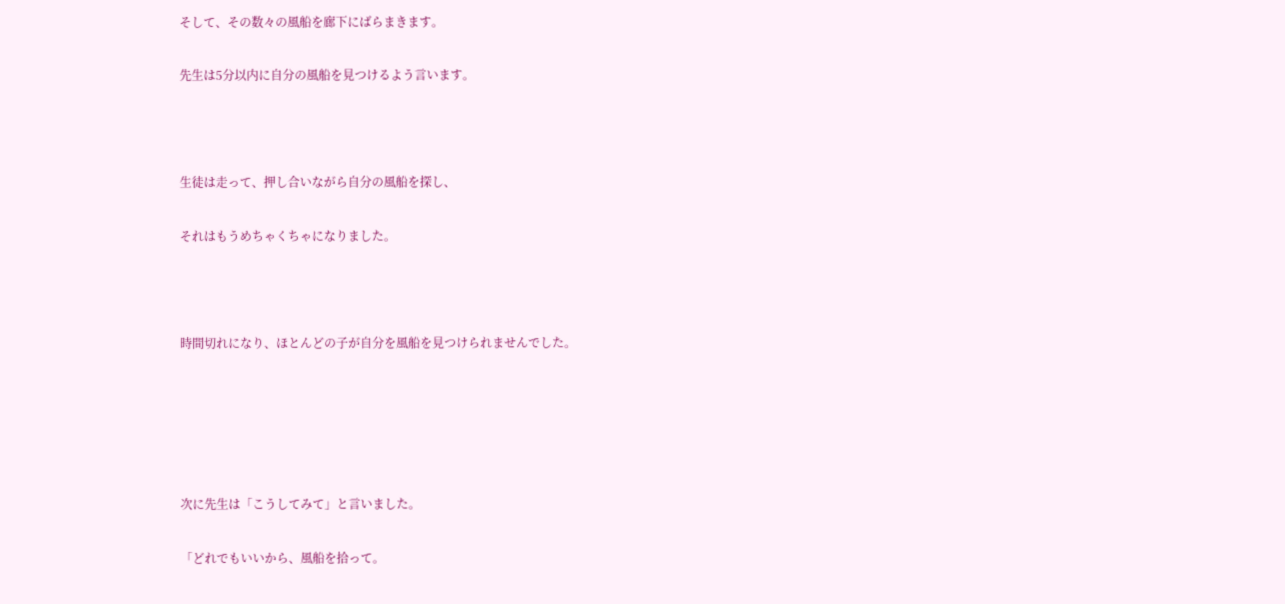そして、その数々の風船を廊下にばらまきます。

先生は5分以内に自分の風船を見つけるよう言います。



生徒は走って、押し合いながら自分の風船を探し、

それはもうめちゃくちゃになりました。



時間切れになり、ほとんどの子が自分を風船を見つけられませんでした。





次に先生は「こうしてみて」と言いました。

「どれでもいいから、風船を拾って。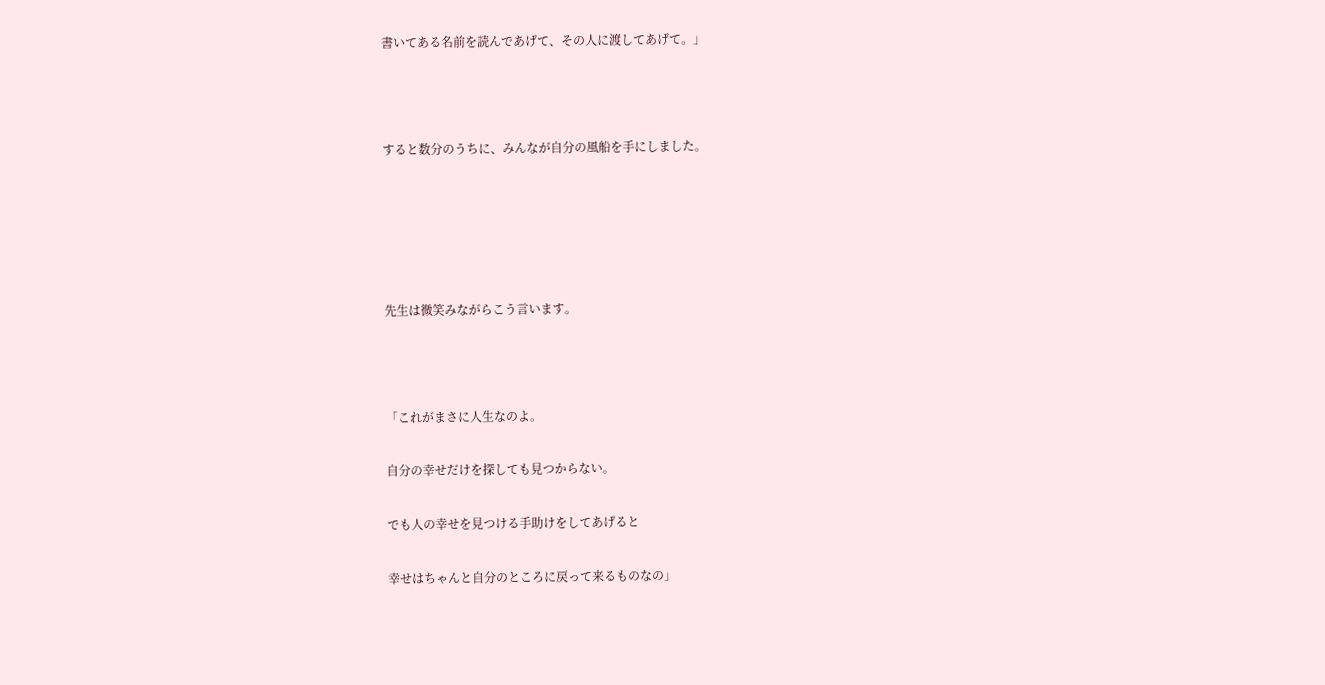書いてある名前を読んであげて、その人に渡してあげて。」



すると数分のうちに、みんなが自分の風船を手にしました。





先生は微笑みながらこう言います。



「これがまさに人生なのよ。

自分の幸せだけを探しても見つからない。

でも人の幸せを見つける手助けをしてあげると

幸せはちゃんと自分のところに戻って来るものなの」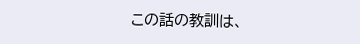この話の教訓は、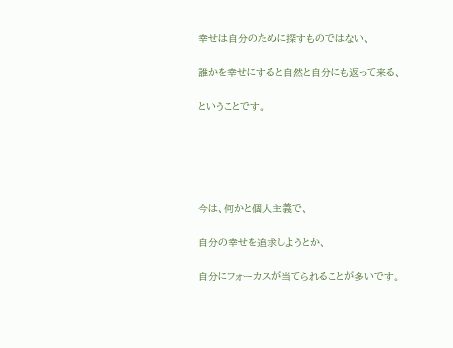幸せは自分のために探すものではない、

誰かを幸せにすると自然と自分にも返って来る、

ということです。





今は、何かと個人主義で、

自分の幸せを追求しようとか、

自分にフォーカスが当てられることが多いです。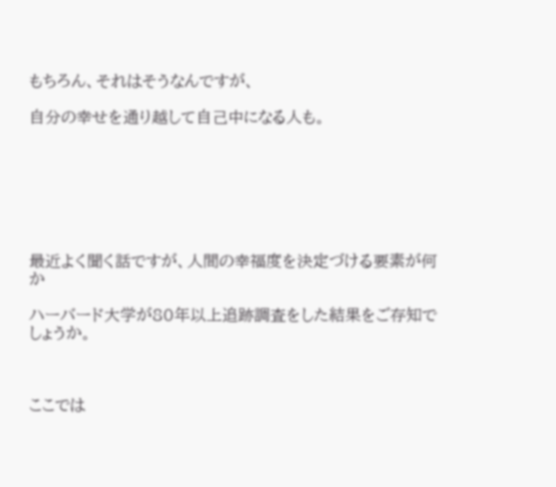もちろん、それはそうなんですが、

自分の幸せを通り越して自己中になる人も。







最近よく聞く話ですが、人間の幸福度を決定づける要素が何か

ハーバード大学が80年以上追跡調査をした結果をご存知でしょうか。



ここでは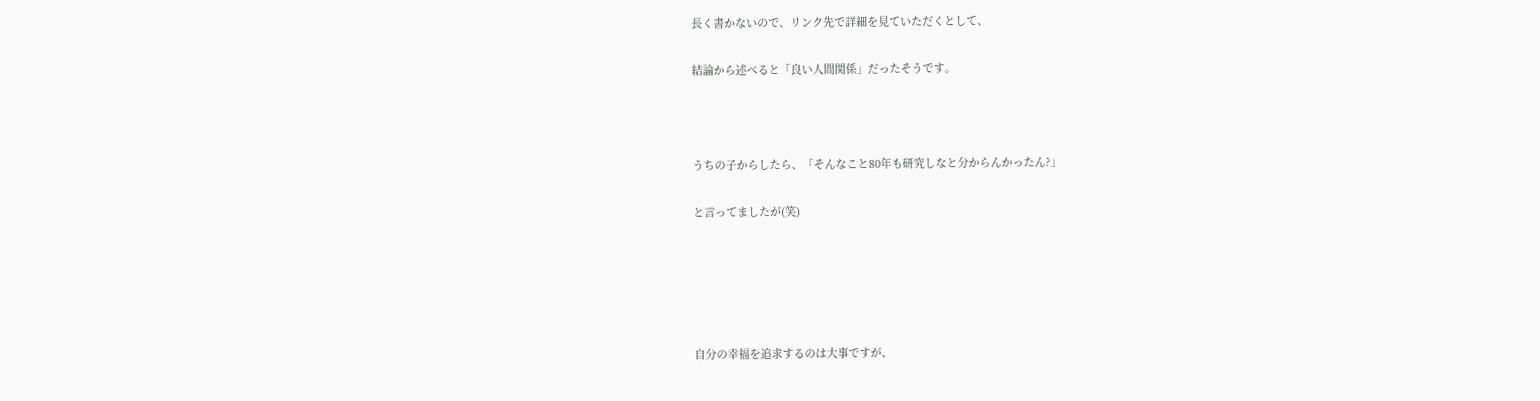長く書かないので、リンク先で詳細を見ていただくとして、

結論から述べると「良い人間関係」だったそうです。



うちの子からしたら、「そんなこと80年も研究しなと分からんかったん?」

と言ってましたが(笑)





自分の幸福を追求するのは大事ですが、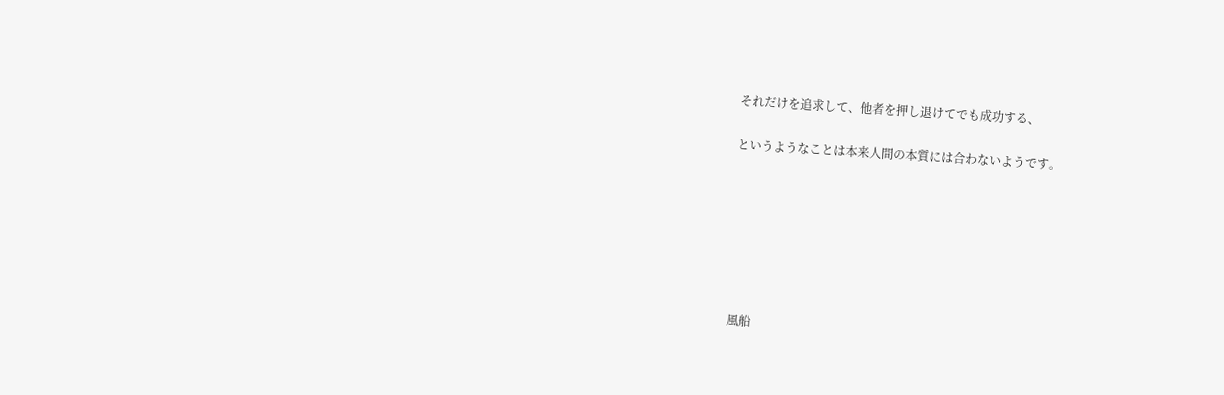それだけを追求して、他者を押し退けてでも成功する、

というようなことは本来人間の本質には合わないようです。







風船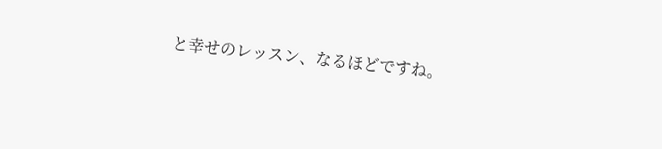と幸せのレッスン、なるほどですね。